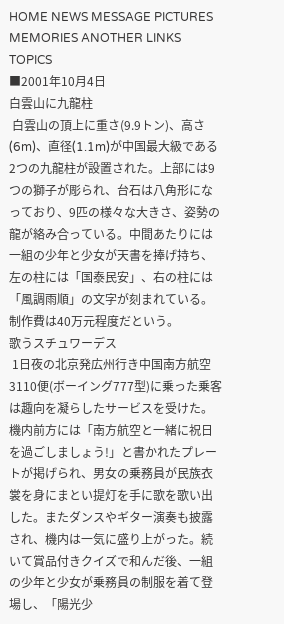HOME NEWS MESSAGE PICTURES MEMORIES ANOTHER LINKS TOPICS
■2001年10月4日
白雲山に九龍柱
 白雲山の頂上に重さ(9.9トン)、高さ(6m)、直径(1.1m)が中国最大級である2つの九龍柱が設置された。上部には9つの獅子が彫られ、台石は八角形になっており、9匹の様々な大きさ、姿勢の龍が絡み合っている。中間あたりには一組の少年と少女が天書を捧げ持ち、左の柱には「国泰民安」、右の柱には「風調雨順」の文字が刻まれている。制作費は40万元程度だという。
歌うスチュワーデス
 1日夜の北京発広州行き中国南方航空3110便(ボーイング777型)に乗った乗客は趣向を凝らしたサービスを受けた。機内前方には「南方航空と一緒に祝日を過ごしましょう!」と書かれたプレートが掲げられ、男女の乗務員が民族衣裳を身にまとい提灯を手に歌を歌い出した。またダンスやギター演奏も披露され、機内は一気に盛り上がった。続いて賞品付きクイズで和んだ後、一組の少年と少女が乗務員の制服を着て登場し、「陽光少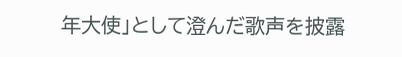年大使」として澄んだ歌声を披露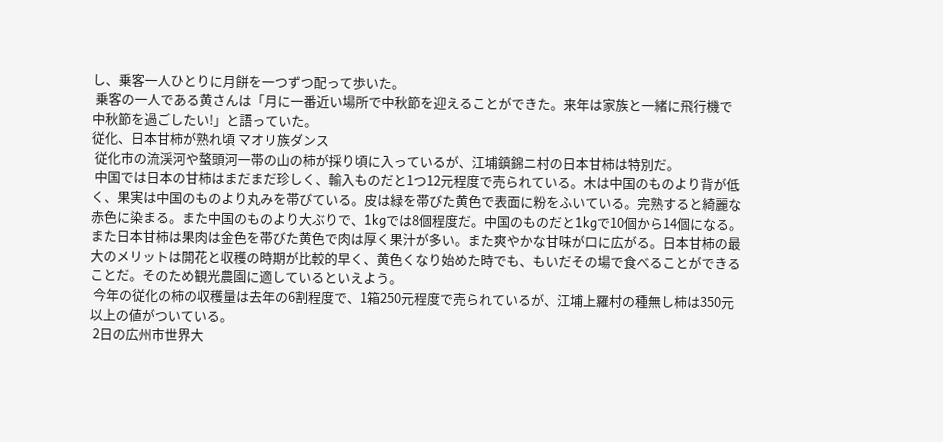し、乗客一人ひとりに月餅を一つずつ配って歩いた。
 乗客の一人である黄さんは「月に一番近い場所で中秋節を迎えることができた。来年は家族と一緒に飛行機で中秋節を過ごしたい!」と語っていた。
従化、日本甘柿が熟れ頃 マオリ族ダンス
 従化市の流渓河や螯頭河一帯の山の柿が採り頃に入っているが、江埔鎮錦ニ村の日本甘柿は特別だ。
 中国では日本の甘柿はまだまだ珍しく、輸入ものだと1つ12元程度で売られている。木は中国のものより背が低く、果実は中国のものより丸みを帯びている。皮は緑を帯びた黄色で表面に粉をふいている。完熟すると綺麗な赤色に染まる。また中国のものより大ぶりで、1kgでは8個程度だ。中国のものだと1kgで10個から14個になる。また日本甘柿は果肉は金色を帯びた黄色で肉は厚く果汁が多い。また爽やかな甘味が口に広がる。日本甘柿の最大のメリットは開花と収穫の時期が比較的早く、黄色くなり始めた時でも、もいだその場で食べることができることだ。そのため観光農園に適しているといえよう。
 今年の従化の柿の収穫量は去年の6割程度で、1箱250元程度で売られているが、江埔上羅村の種無し柿は350元以上の値がついている。
 2日の広州市世界大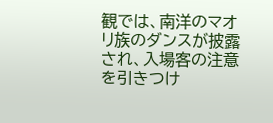観では、南洋のマオリ族のダンスが披露され、入場客の注意を引きつけ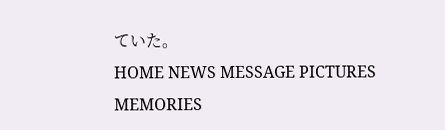ていた。
HOME NEWS MESSAGE PICTURES MEMORIES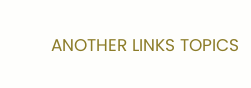ANOTHER LINKS TOPICS